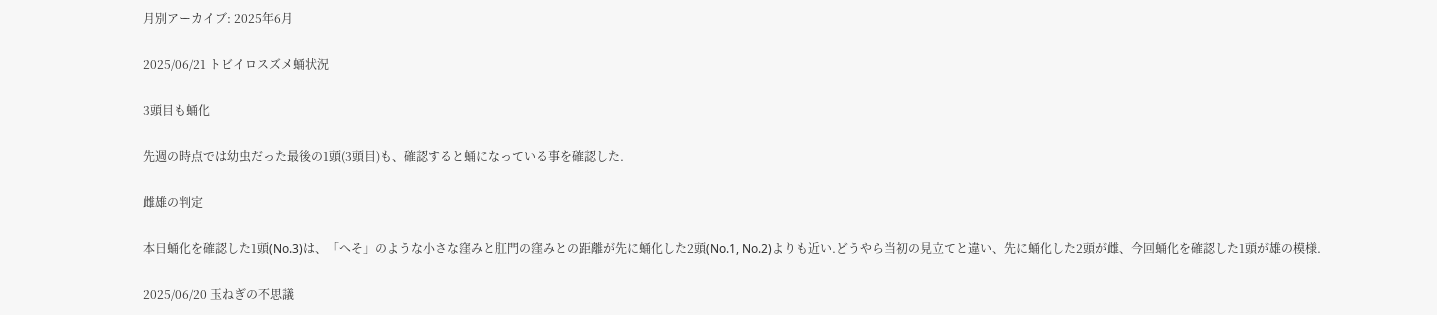月別アーカイブ: 2025年6月

2025/06/21 トビイロスズメ蛹状況

3頭目も蛹化

先週の時点では幼虫だった最後の1頭(3頭目)も、確認すると蛹になっている事を確認した.

雌雄の判定

本日蛹化を確認した1頭(No.3)は、「へそ」のような小さな窪みと肛門の窪みとの距離が先に蛹化した2頭(No.1, No.2)よりも近い.どうやら当初の見立てと違い、先に蛹化した2頭が雌、今回蛹化を確認した1頭が雄の模様.

2025/06/20 玉ねぎの不思議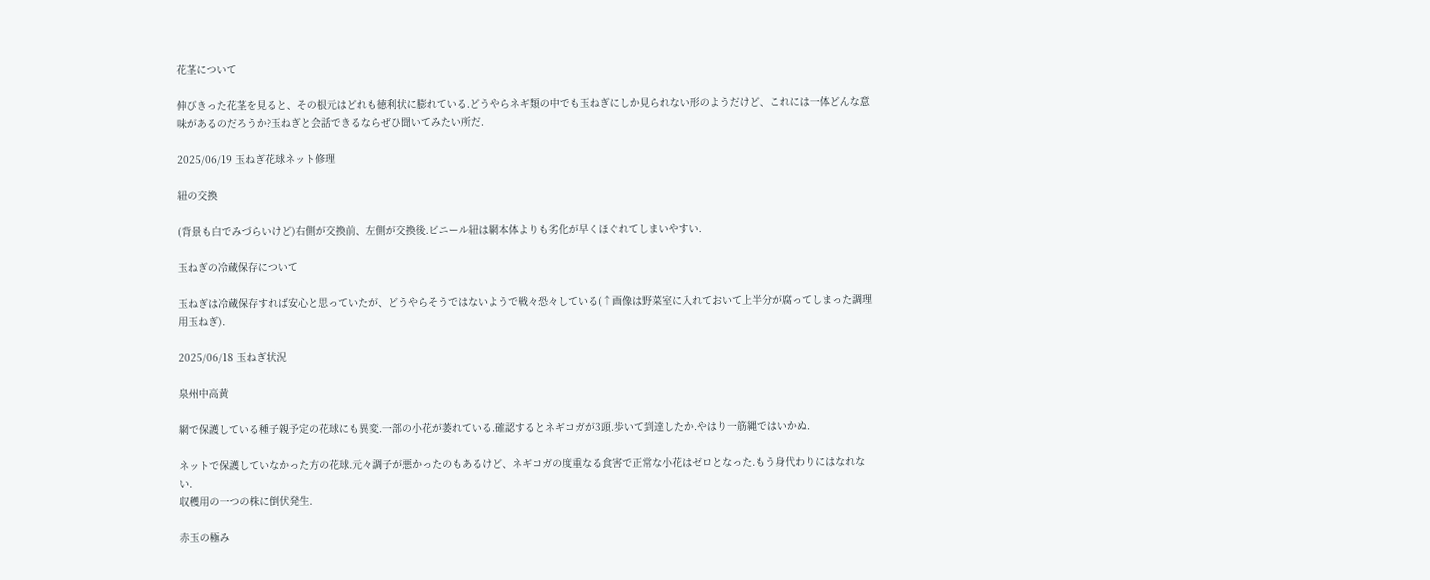花茎について

伸びきった花茎を見ると、その根元はどれも徳利状に膨れている.どうやらネギ類の中でも玉ねぎにしか見られない形のようだけど、これには一体どんな意味があるのだろうか?玉ねぎと会話できるならぜひ聞いてみたい所だ.

2025/06/19 玉ねぎ花球ネット修理

紐の交換

(背景も白でみづらいけど)右側が交換前、左側が交換後.ビニール紐は網本体よりも劣化が早くほぐれてしまいやすい.

玉ねぎの冷蔵保存について

玉ねぎは冷蔵保存すれば安心と思っていたが、どうやらそうではないようで戦々恐々している(↑画像は野菜室に入れておいて上半分が腐ってしまった調理用玉ねぎ).

2025/06/18 玉ねぎ状況

泉州中高黄

網で保護している種子親予定の花球にも異変.一部の小花が萎れている.確認するとネギコガが3頭.歩いて到達したか.やはり一筋縄ではいかぬ.

ネットで保護していなかった方の花球.元々調子が悪かったのもあるけど、ネギコガの度重なる食害で正常な小花はゼロとなった.もう身代わりにはなれない.
収穫用の一つの株に倒伏発生.

赤玉の極み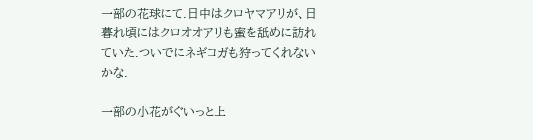一部の花球にて.日中はクロヤマアリが、日暮れ頃にはクロオオアリも蜜を舐めに訪れていた.ついでにネギコガも狩ってくれないかな.

一部の小花がぐいっと上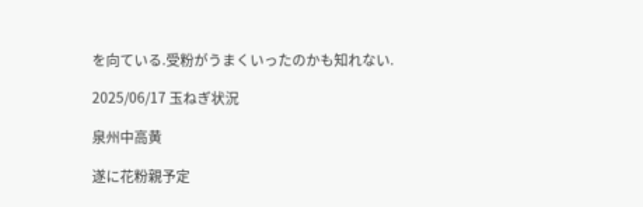を向ている.受粉がうまくいったのかも知れない.

2025/06/17 玉ねぎ状況

泉州中高黄

遂に花粉親予定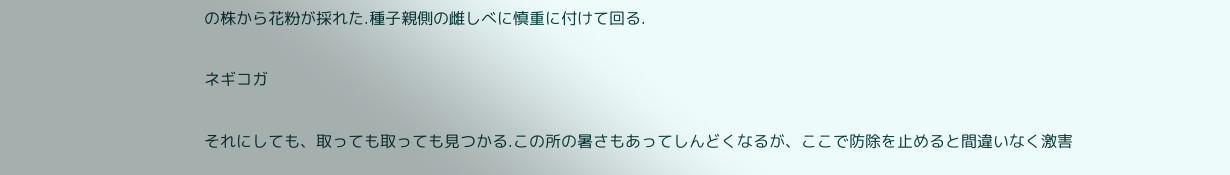の株から花粉が採れた.種子親側の雌しべに慎重に付けて回る.

ネギコガ

それにしても、取っても取っても見つかる.この所の暑さもあってしんどくなるが、ここで防除を止めると間違いなく激害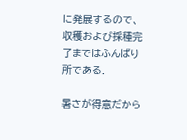に発展するので、収穫および採種完了まではふんばり所である.

暑さが得意だから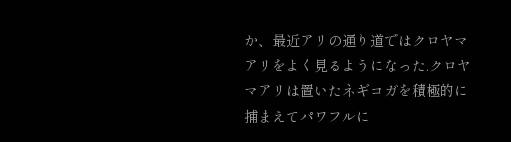か、最近アリの通り道ではクロヤマアリをよく見るようになった.クロヤマアリは置いたネギコガを積極的に捕まえてパワフルに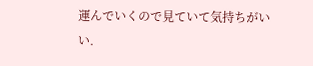運んでいくので見ていて気持ちがいい.